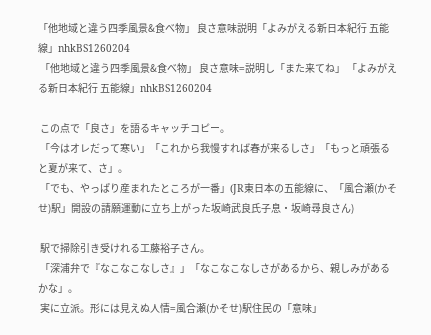「他地域と違う四季風景&食べ物」 良さ意味説明「よみがえる新日本紀行 五能線」nhkBS1260204
 「他地域と違う四季風景&食べ物」 良さ意味=説明し「また来てね」 「よみがえる新日本紀行 五能線」nhkBS1260204

 この点で「良さ」を語るキャッチコピー。
 「今はオレだって寒い」「これから我慢すれば春が来るしさ」「もっと頑張ると夏が来て、さ」。
 「でも、やっぱり産まれたところが一番」(JR東日本の五能線に、「風合瀬(かそせ)駅」開設の請願運動に立ち上がった坂崎武良氏子息・坂崎尋良さん)

 駅で掃除引き受けれる工藤裕子さん。
 「深浦弁で『なこなこなしさ』」「なこなこなしさがあるから、親しみがあるかな」。
 実に立派。形には見えぬ人情=風合瀬(かそせ)駅住民の「意味」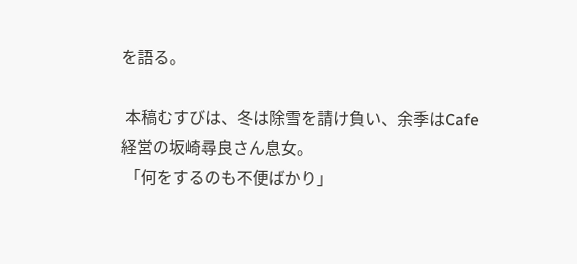を語る。

 本稿むすびは、冬は除雪を請け負い、余季はCafe経営の坂崎尋良さん息女。
 「何をするのも不便ばかり」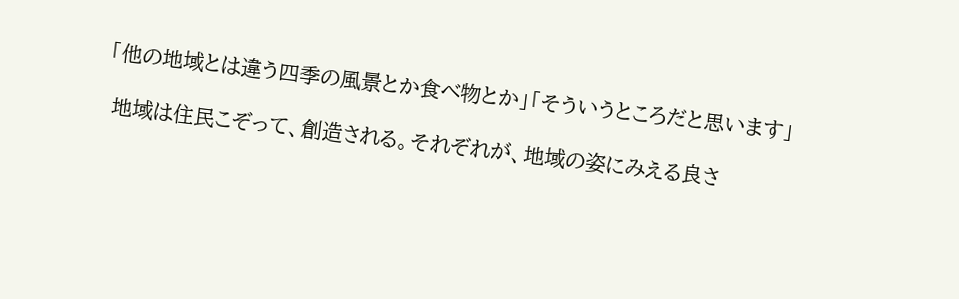「他の地域とは違う四季の風景とか食べ物とか」「そういうところだと思います」

 地域は住民こぞって、創造される。それぞれが、地域の姿にみえる良さ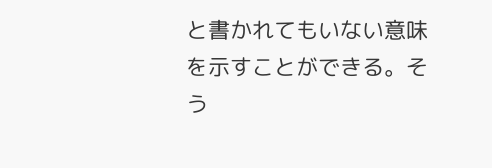と書かれてもいない意味を示すことができる。そう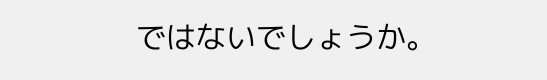ではないでしょうか。